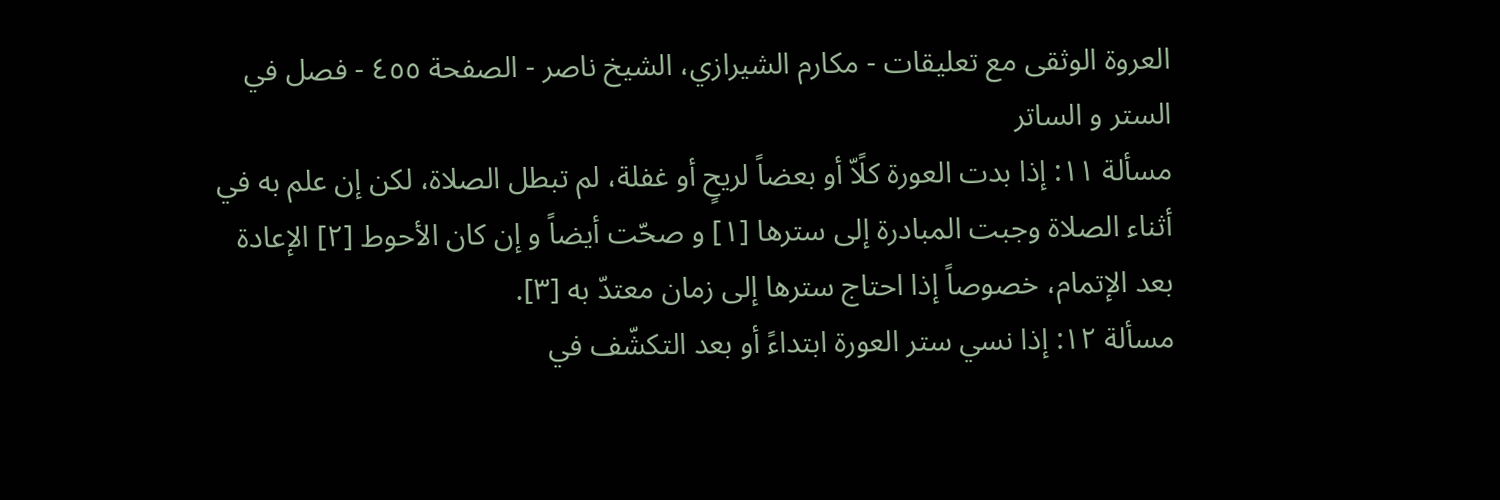العروة الوثقى مع تعليقات - مكارم الشيرازي، الشيخ ناصر - الصفحة ٤٥٥ - فصل في الستر و الساتر
مسألة ١١: إذا بدت العورة كلًاّ أو بعضاً لريحٍ أو غفلة، لم تبطل الصلاة، لكن إن علم به في أثناء الصلاة وجبت المبادرة إلى سترها [١] و صحّت أيضاً و إن كان الأحوط [٢] الإعادة بعد الإتمام، خصوصاً إذا احتاج سترها إلى زمان معتدّ به [٣].
مسألة ١٢: إذا نسي ستر العورة ابتداءً أو بعد التكشّف في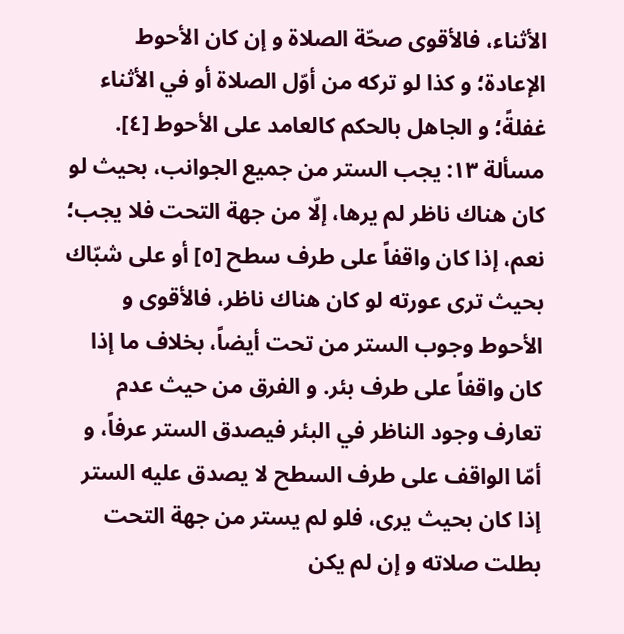الأثناء، فالأقوى صحّة الصلاة و إن كان الأحوط الإعادة؛ و كذا لو تركه من أوّل الصلاة أو في الأثناء غفلةً؛ و الجاهل بالحكم كالعامد على الأحوط [٤].
مسألة ١٣: يجب الستر من جميع الجوانب، بحيث لو كان هناك ناظر لم يرها، إلّا من جهة التحت فلا يجب؛ نعم، إذا كان واقفاً على طرف سطح [٥] أو على شبّاك بحيث ترى عورته لو كان هناك ناظر، فالأقوى و الأحوط وجوب الستر من تحت أيضاً، بخلاف ما إذا كان واقفاً على طرف بئر. و الفرق من حيث عدم تعارف وجود الناظر في البئر فيصدق الستر عرفاً، و أمّا الواقف على طرف السطح لا يصدق عليه الستر إذا كان بحيث يرى، فلو لم يستر من جهة التحت بطلت صلاته و إن لم يكن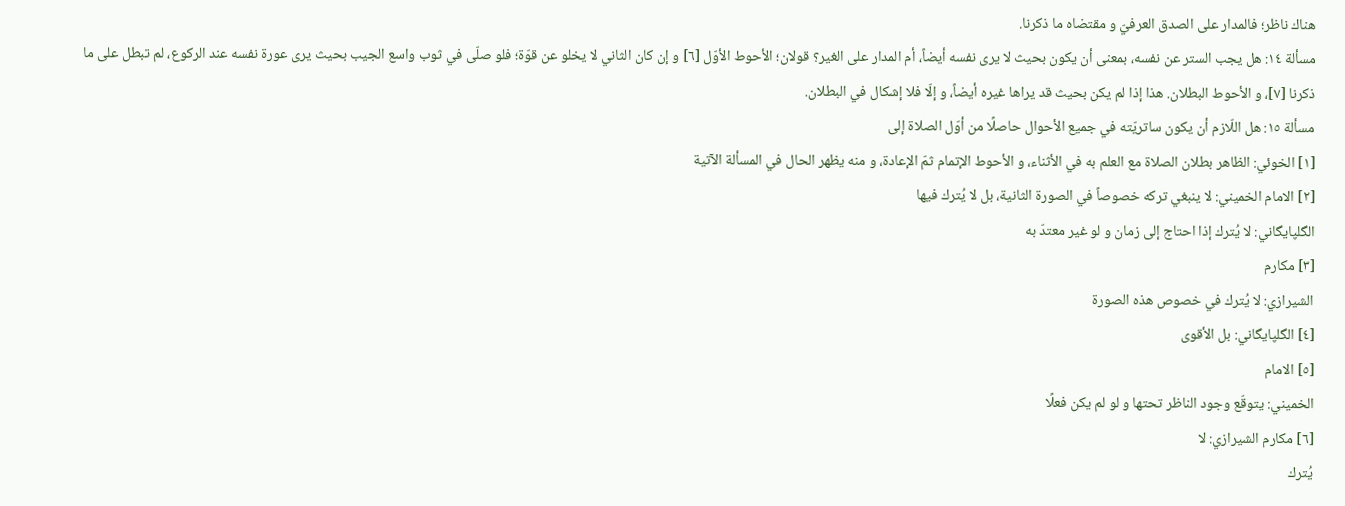هناك ناظر؛ فالمدار على الصدق العرفيّ و مقتضاه ما ذكرنا.
مسألة ١٤: هل يجب الستر عن نفسه، بمعنى أن يكون بحيث لا يرى نفسه أيضاً، أم المدار على الغير؟ قولان؛ الأحوط الأوّل [٦] و إن كان الثاني لا يخلو عن قوّة؛ فلو صلّى في ثوب واسع الجيب بحيث يرى عورة نفسه عند الركوع، لم تبطل على ما ذكرنا [٧]، و الأحوط البطلان. هذا إذا لم يكن بحيث قد يراها غيره أيضاً، و إلّا فلا إشكال في البطلان.
مسألة ١٥: هل اللّازم أن يكون ساتريّته في جميع الأحوال حاصلًا من أوّل الصلاة إلى
[١] الخوئي: الظاهر بطلان الصلاة مع العلم به في الأثناء، و الأحوط الإتمام ثمّ الإعادة، و منه يظهر الحال في المسألة الآتية
[٢] الامام الخميني: لا ينبغي تركه خصوصاً في الصورة الثانية، بل لا يُترك فيها
الگلپايگاني: لا يُترك إذا احتاج إلى زمان و لو غير معتدّ به
[٣] مكارم
الشيرازي: لا يُترك في خصوص هذه الصورة
[٤] الگلپايگاني: بل الأقوى
[٥] الامام
الخميني: يتوقّع وجود الناظر تحتها و لو لم يكن فعلًا
[٦] مكارم الشيرازي: لا
يُترك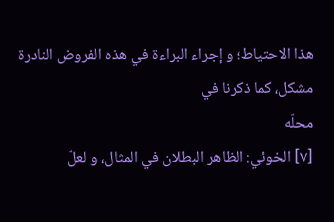هذا الاحتياط؛ و إجراء البراءة في هذه الفروض النادرة مشكل، كما ذكرنا في
محلّه
[٧] الخوئي: الظاهر البطلان في المثال، و لعلّ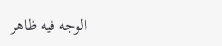الوجه فيه ظاهر